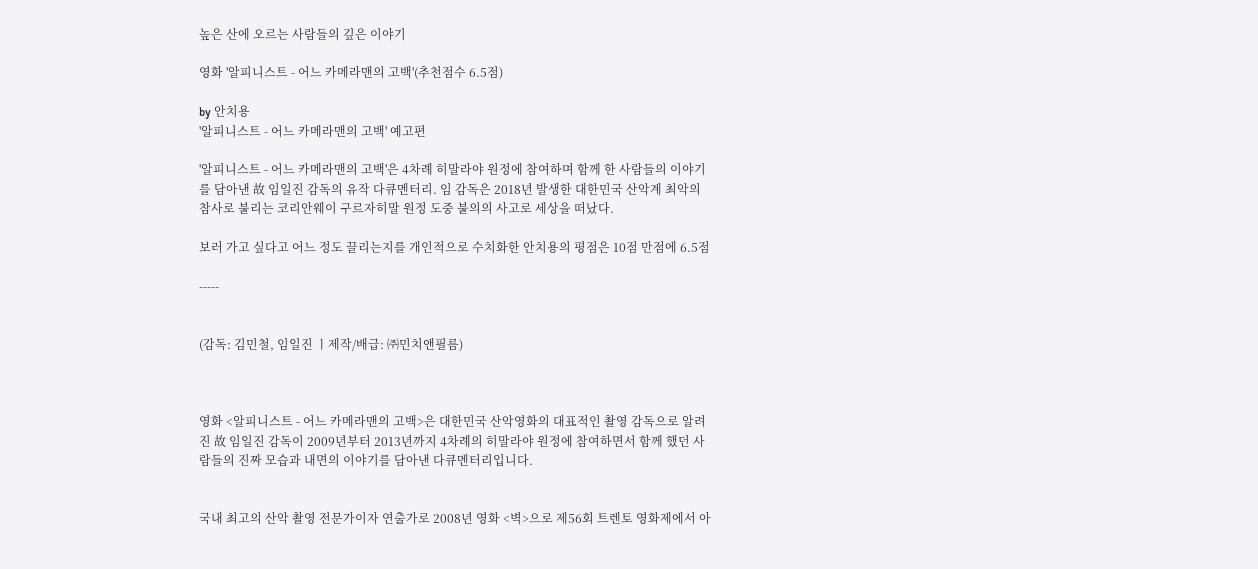높은 산에 오르는 사람들의 깊은 이야기

영화 '알피니스트 - 어느 카메라맨의 고백'(추천점수 6.5점)

by 안치용
'알피니스트 - 어느 카메라맨의 고백' 예고편

'알피니스트 - 어느 카메라맨의 고백'은 4차례 히말라야 원정에 참여하며 함께 한 사람들의 이야기를 담아낸 故 임일진 감독의 유작 다큐멘터리. 임 감독은 2018년 발생한 대한민국 산악계 최악의 참사로 불리는 코리안웨이 구르자히말 원정 도중 불의의 사고로 세상을 떠났다.

보러 가고 싶다고 어느 정도 끌리는지를 개인적으로 수치화한 안치용의 평점은 10점 만점에 6.5점

-----


(감독: 김민철, 임일진 ㅣ제작/배급: ㈜민치앤필름)



영화 <알피니스트 - 어느 카메라맨의 고백>은 대한민국 산악영화의 대표적인 촬영 감독으로 알려진 故 임일진 감독이 2009년부터 2013년까지 4차례의 히말라야 원정에 참여하면서 함께 했던 사람들의 진짜 모습과 내면의 이야기를 담아낸 다큐멘터리입니다.


국내 최고의 산악 촬영 전문가이자 연출가로 2008년 영화 <벽>으로 제56회 트렌토 영화제에서 아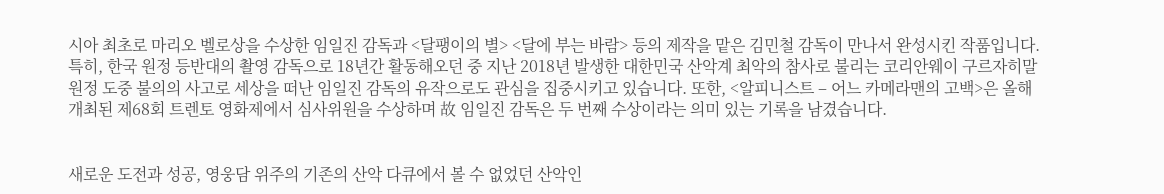시아 최초로 마리오 벨로상을 수상한 임일진 감독과 <달팽이의 별> <달에 부는 바람> 등의 제작을 맡은 김민철 감독이 만나서 완성시킨 작품입니다. 특히, 한국 원정 등반대의 촬영 감독으로 18년간 활동해오던 중 지난 2018년 발생한 대한민국 산악계 최악의 참사로 불리는 코리안웨이 구르자히말 원정 도중 불의의 사고로 세상을 떠난 임일진 감독의 유작으로도 관심을 집중시키고 있습니다. 또한, <알피니스트 – 어느 카메라맨의 고백>은 올해 개최된 제68회 트렌토 영화제에서 심사위원을 수상하며 故 임일진 감독은 두 번째 수상이라는 의미 있는 기록을 남겼습니다.


새로운 도전과 성공, 영웅담 위주의 기존의 산악 다큐에서 볼 수 없었던 산악인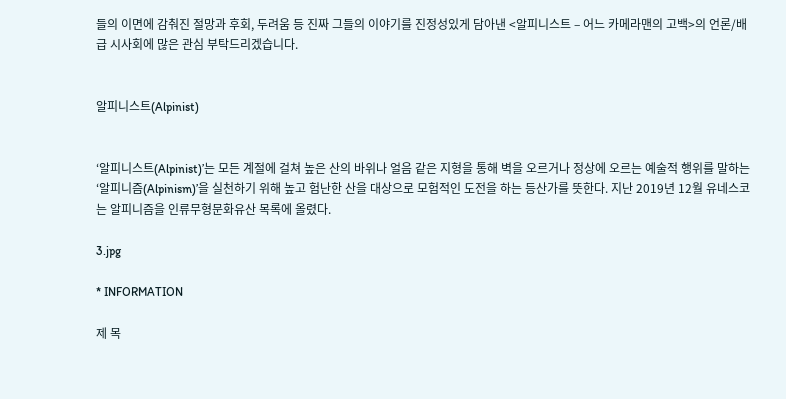들의 이면에 감춰진 절망과 후회, 두려움 등 진짜 그들의 이야기를 진정성있게 담아낸 <알피니스트 – 어느 카메라맨의 고백>의 언론/배급 시사회에 많은 관심 부탁드리겠습니다.


알피니스트(Alpinist)


‘알피니스트(Alpinist)’는 모든 계절에 걸쳐 높은 산의 바위나 얼음 같은 지형을 통해 벽을 오르거나 정상에 오르는 예술적 행위를 말하는 ‘알피니즘(Alpinism)’을 실천하기 위해 높고 험난한 산을 대상으로 모험적인 도전을 하는 등산가를 뜻한다. 지난 2019년 12월 유네스코는 알피니즘을 인류무형문화유산 목록에 올렸다.

3.jpg

* INFORMATION

제 목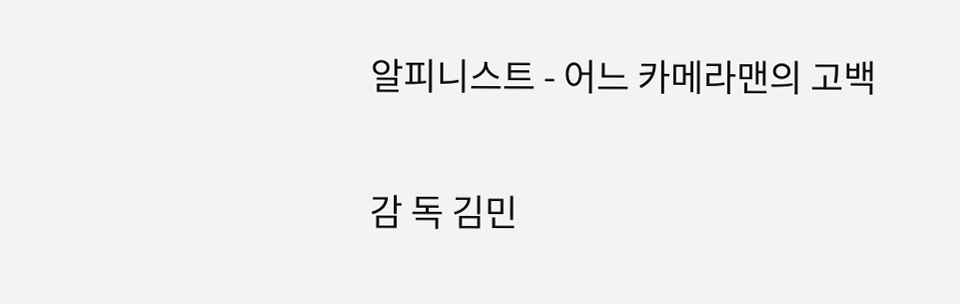알피니스트 - 어느 카메라맨의 고백

감 독 김민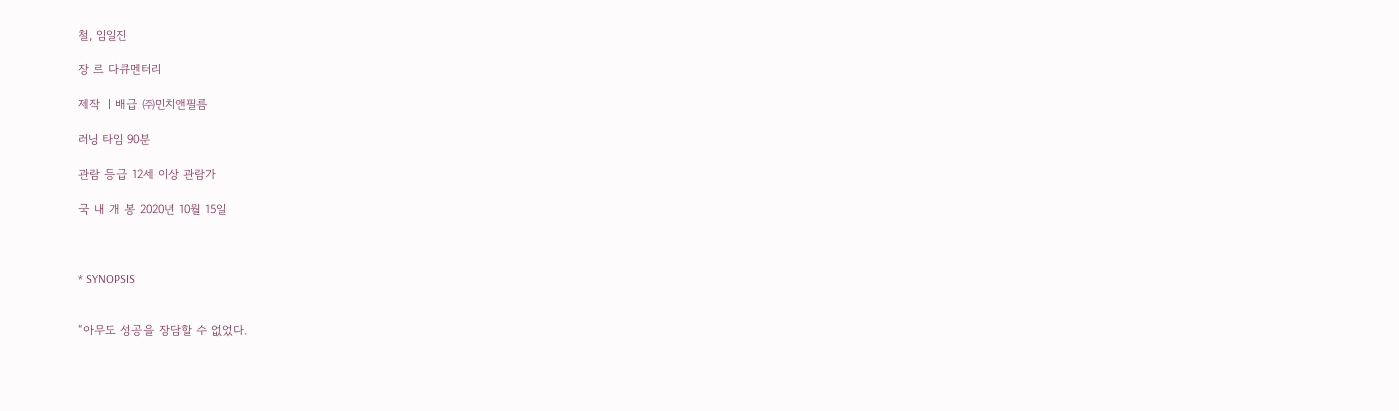철, 임일진

장 르 다큐멘터리

제작 ㅣ배급 ㈜민치앤필름

러닝 타임 90분

관람 등급 12세 이상 관람가

국 내 개 봉 2020년 10월 15일



* SYNOPSIS


“아무도 성공을 장담할 수 없었다.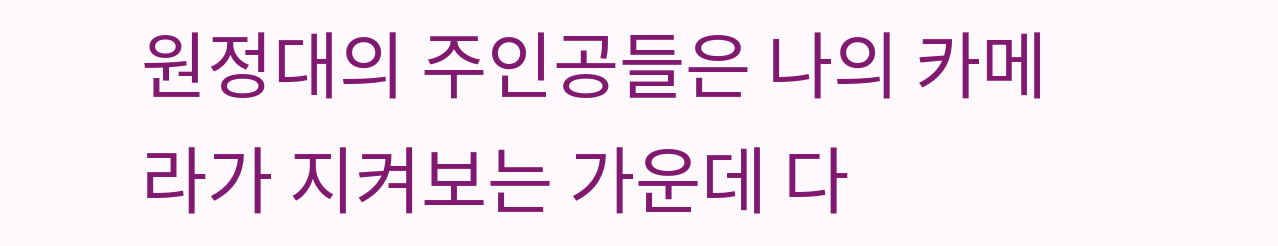원정대의 주인공들은 나의 카메라가 지켜보는 가운데 다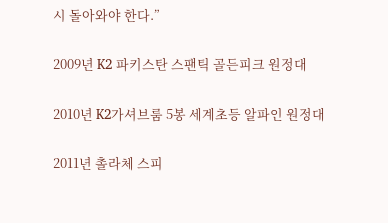시 돌아와야 한다.”

2009년 K2 파키스탄 스팬틱 골든피크 원정대

2010년 K2가셔브룸 5봉 세계초등 알파인 원정대

2011년 촐라체 스피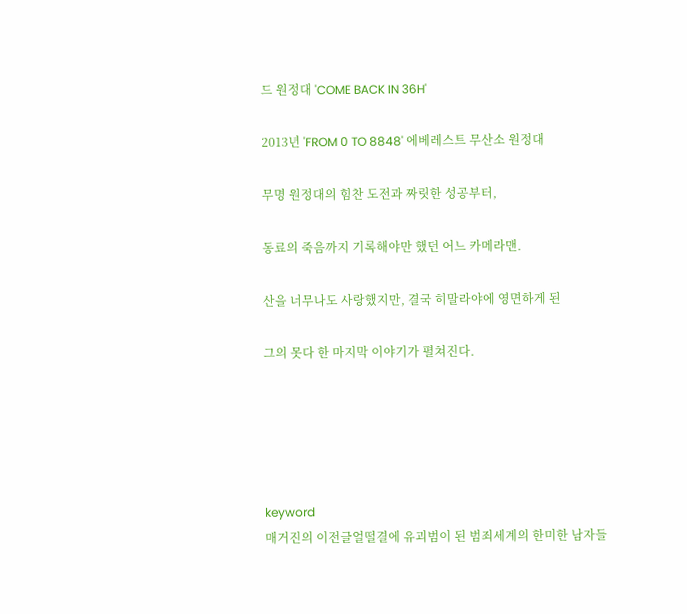드 원정대 'COME BACK IN 36H'

2013년 'FROM 0 TO 8848' 에베레스트 무산소 원정대

무명 원정대의 힘찬 도전과 짜릿한 성공부터,

동료의 죽음까지 기록해야만 했던 어느 카메라맨.

산을 너무나도 사랑했지만, 결국 히말라야에 영면하게 된

그의 못다 한 마지막 이야기가 펼쳐진다.





keyword
매거진의 이전글얼떨결에 유괴범이 된 범죄세계의 한미한 남자들